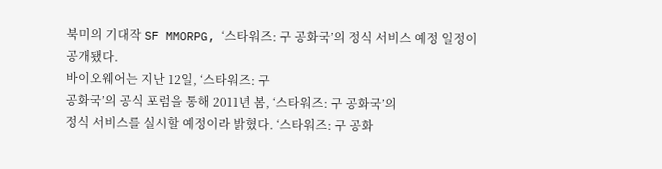북미의 기대작 SF MMORPG, ‘스타워즈: 구 공화국’의 정식 서비스 예정 일정이 공개됐다.
바이오웨어는 지난 12일, ‘스타워즈: 구
공화국’의 공식 포럼을 통해 2011년 봄, ‘스타워즈: 구 공화국’의
정식 서비스를 실시할 예정이라 밝혔다. ‘스타워즈: 구 공화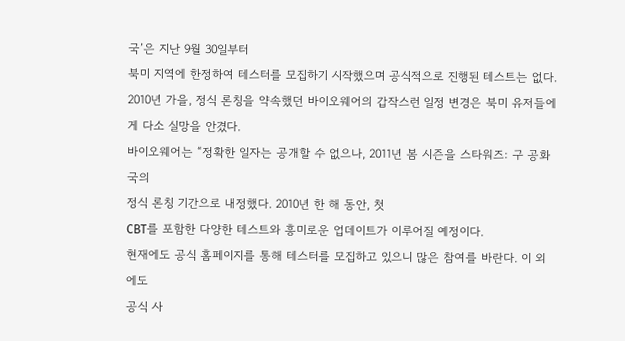국’은 지난 9월 30일부터
북미 지역에 한정하여 테스터를 모집하기 시작했으며 공식적으로 진행된 테스트는 없다. 2010년 가을, 정식 론칭을 약속했던 바이오웨어의 갑작스런 일정 변경은 북미 유저들에게 다소 실망을 안겼다.
바이오웨어는 “정확한 일자는 공개할 수 없으나, 2011년 봄 시즌을 스타워즈: 구 공화국의
정식 론칭 기간으로 내정했다. 2010년 한 해 동안, 첫
CBT를 포함한 다양한 테스트와 흥미로운 업데이트가 이루어질 예정이다.
현재에도 공식 홈페이지를 통해 테스터를 모집하고 있으니 많은 참여를 바란다. 이 외에도
공식 사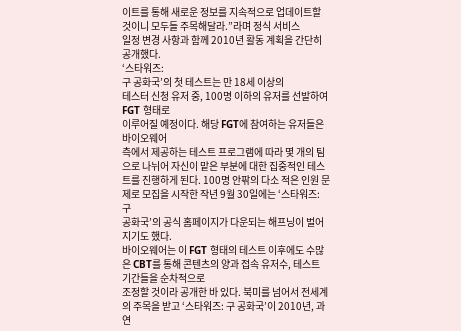이트를 통해 새로운 정보를 지속적으로 업데이트할 것이니 모두들 주목해달라.”라며 정식 서비스
일정 변경 사항과 함께 2010년 활동 계획을 간단히 공개했다.
‘스타워즈:
구 공화국’의 첫 테스트는 만 18세 이상의
테스터 신청 유저 중, 100명 이하의 유저를 선발하여 FGT 형태로
이루어질 예정이다. 해당 FGT에 참여하는 유저들은 바이오웨어
측에서 제공하는 테스트 프로그램에 따라 몇 개의 팀으로 나뉘어 자신이 맡은 부분에 대한 집중적인 테스트를 진행하게 된다. 100명 안팎의 다소 적은 인원 문제로 모집을 시작한 작년 9월 30일에는 ‘스타워즈: 구
공화국’의 공식 홈페이지가 다운되는 해프닝이 벌어지기도 했다.
바이오웨어는 이 FGT 형태의 테스트 이후에도 수많은 CBT를 통해 콘텐츠의 양과 접속 유저수, 테스트 기간들을 순차적으로
조정할 것이라 공개한 바 있다. 북미를 넘어서 전세계의 주목을 받고 ‘스타워즈: 구 공화국’이 2010년, 과연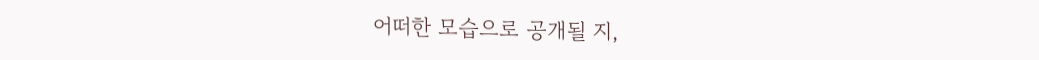어떠한 모습으로 공개될 지,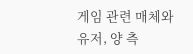게임 관련 매체와 유저, 양 측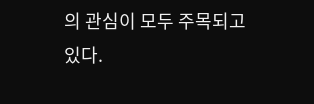의 관심이 모두 주목되고 있다.